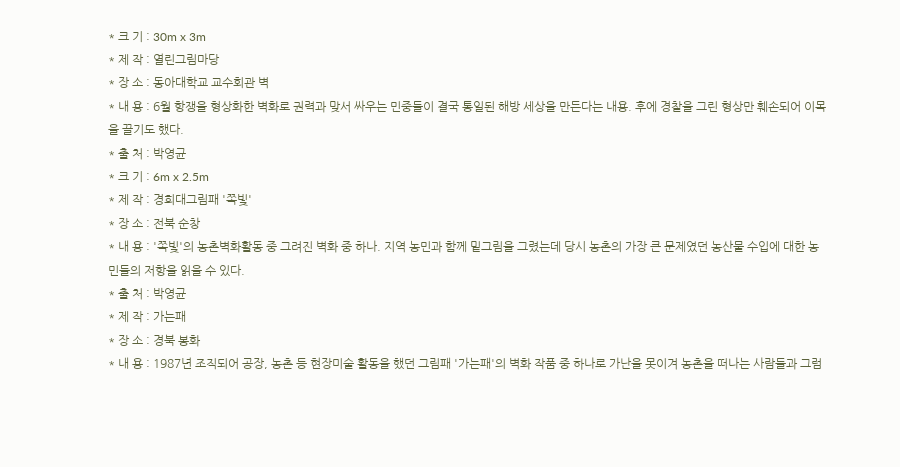* 크 기 : 30m x 3m
* 제 작 : 열린그림마당
* 장 소 : 동아대학교 교수회관 벽
* 내 용 : 6월 항쟁을 형상화한 벽화로 권력과 맞서 싸우는 민중들이 결국 통일된 해방 세상을 만든다는 내용. 후에 경찰을 그린 형상만 훼손되어 이목을 끌기도 했다.
* 출 처 : 박영균
* 크 기 : 6m x 2.5m
* 제 작 : 경희대그림패 '쪽빛'
* 장 소 : 전북 순창
* 내 용 : '쪽빛'의 농촌벽화활동 중 그려진 벽화 중 하나. 지역 농민과 함께 밑그림을 그렸는데 당시 농촌의 가장 큰 문제였던 농산물 수입에 대한 농민들의 저항을 읽을 수 있다.
* 출 처 : 박영균
* 제 작 : 가는패
* 장 소 : 경북 봉화
* 내 용 : 1987년 조직되어 공장, 농촌 등 현장미술 활동을 했던 그림패 '가는패'의 벽화 작품 중 하나로 가난을 못이겨 농촌을 떠나는 사람들과 그럼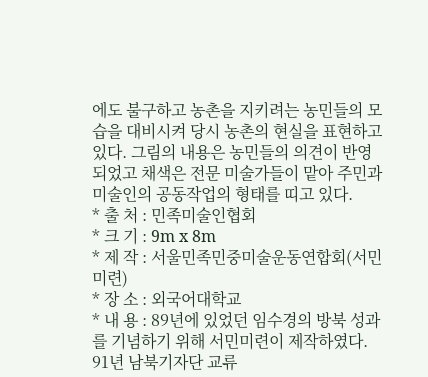에도 불구하고 농촌을 지키려는 농민들의 모습을 대비시켜 당시 농촌의 현실을 표현하고 있다. 그림의 내용은 농민들의 의견이 반영되었고 채색은 전문 미술가들이 맡아 주민과 미술인의 공동작업의 형태를 띠고 있다.
* 출 처 : 민족미술인협회
* 크 기 : 9m x 8m
* 제 작 : 서울민족민중미술운동연합회(서민미련)
* 장 소 : 외국어대학교
* 내 용 : 89년에 있었던 임수경의 방북 성과를 기념하기 위해 서민미련이 제작하였다. 91년 남북기자단 교류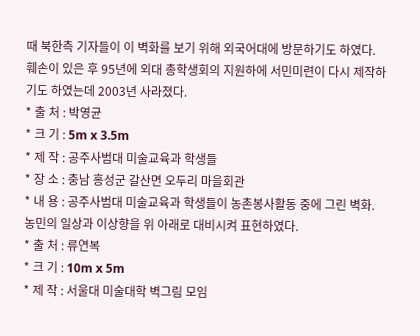때 북한측 기자들이 이 벽화를 보기 위해 외국어대에 방문하기도 하였다.
훼손이 있은 후 95년에 외대 총학생회의 지원하에 서민미련이 다시 제작하기도 하였는데 2003년 사라졌다.
* 출 처 : 박영균
* 크 기 : 5m x 3.5m
* 제 작 : 공주사범대 미술교육과 학생들
* 장 소 : 충남 홍성군 갈산면 오두리 마을회관
* 내 용 : 공주사범대 미술교육과 학생들이 농촌봉사활동 중에 그린 벽화. 농민의 일상과 이상향을 위 아래로 대비시켜 표현하였다.
* 출 처 : 류연복
* 크 기 : 10m x 5m
* 제 작 : 서울대 미술대학 벽그림 모임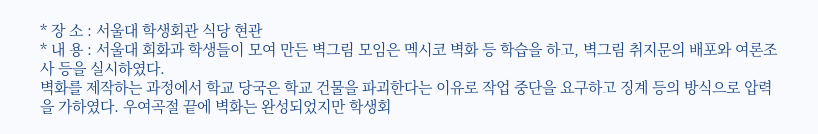* 장 소 : 서울대 학생회관 식당 현관
* 내 용 : 서울대 회화과 학생들이 모여 만든 벽그림 모임은 멕시코 벽화 등 학습을 하고, 벽그림 취지문의 배포와 여론조사 등을 실시하였다.
벽화를 제작하는 과정에서 학교 당국은 학교 건물을 파괴한다는 이유로 작업 중단을 요구하고 징계 등의 방식으로 압력을 가하였다. 우여곡절 끝에 벽화는 완성되었지만 학생회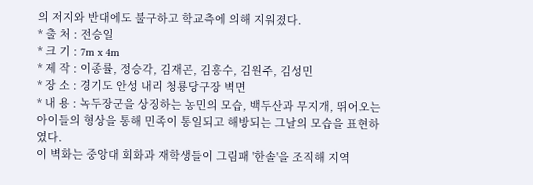의 저지와 반대에도 불구하고 학교측에 의해 지워졌다.
* 출 처 : 전승일
* 크 기 : 7m x 4m
* 제 작 : 이종률, 정승각, 김재곤, 김흥수, 김원주, 김성민
* 장 소 : 경기도 안성 내리 청룡당구장 벽면
* 내 용 : 녹두장군을 상징하는 농민의 모습, 백두산과 무지개, 뛰어오는 아이들의 형상을 통해 민족이 통일되고 해방되는 그날의 모습을 표현하였다.
이 벽화는 중앙대 회화과 재학생들이 그림패 '한솔'을 조직해 지역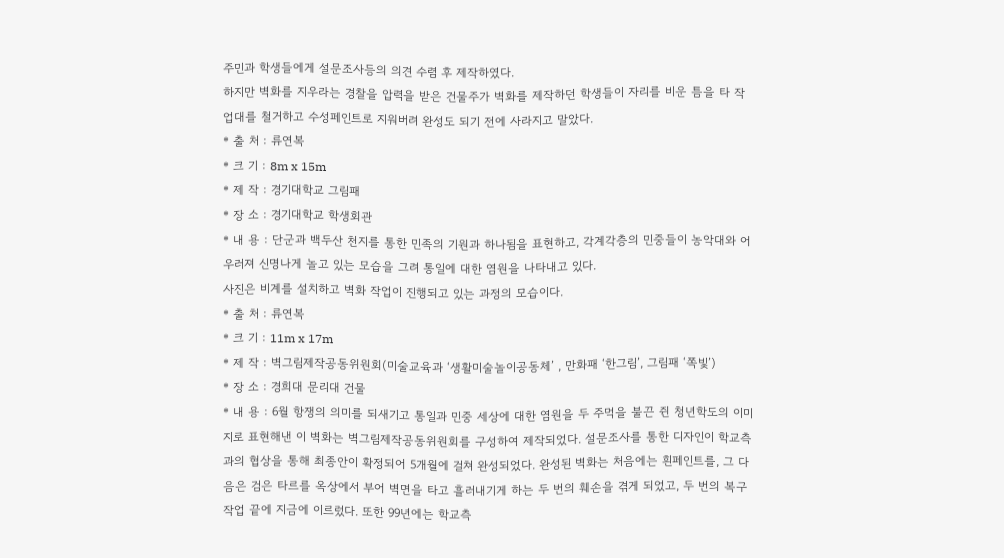주민과 학생들에게 설문조사등의 의견 수렴 후 제작하였다.
하지만 벽화를 지우라는 경찰을 압력을 받은 건물주가 벽화를 제작하던 학생들이 자리를 비운 틈을 타 작업대를 철거하고 수성페인트로 지워버려 완성도 되기 전에 사라지고 말았다.
* 출 처 : 류연복
* 크 기 : 8m x 15m
* 제 작 : 경기대학교 그림패
* 장 소 : 경기대학교 학생회관
* 내 용 : 단군과 백두산 천지를 통한 민족의 기원과 하나됨을 표현하고, 각계각층의 민중들이 농악대와 어우러져 신명나게 놀고 있는 모습을 그려 통일에 대한 염원을 나타내고 있다.
사진은 비계를 설치하고 벽화 작업이 진행되고 있는 과정의 모습이다.
* 출 처 : 류연복
* 크 기 : 11m x 17m
* 제 작 : 벽그림제작공동위원회(미술교육과 ‘생활미술놀이공동체’ , 만화패 ‘한그림’, 그림패 ‘쪽빛’)
* 장 소 : 경희대 문리대 건물
* 내 용 : 6월 항쟁의 의미를 되새기고 통일과 민중 세상에 대한 염원을 두 주먹을 불끈 쥔 청년학도의 이미지로 표현해낸 이 벽화는 벽그림제작공동위원회를 구성하여 제작되었다. 설문조사를 통한 디자인이 학교측과의 협상을 통해 최종안이 확정되어 5개월에 걸쳐 완성되었다. 완성된 벽화는 처음에는 흰페인트를, 그 다음은 검은 타르를 옥상에서 부어 벽면을 타고 흘러내기게 하는 두 번의 훼손을 겪게 되었고, 두 번의 복구작업 끝에 지금에 이르렀다. 또한 99년에는 학교측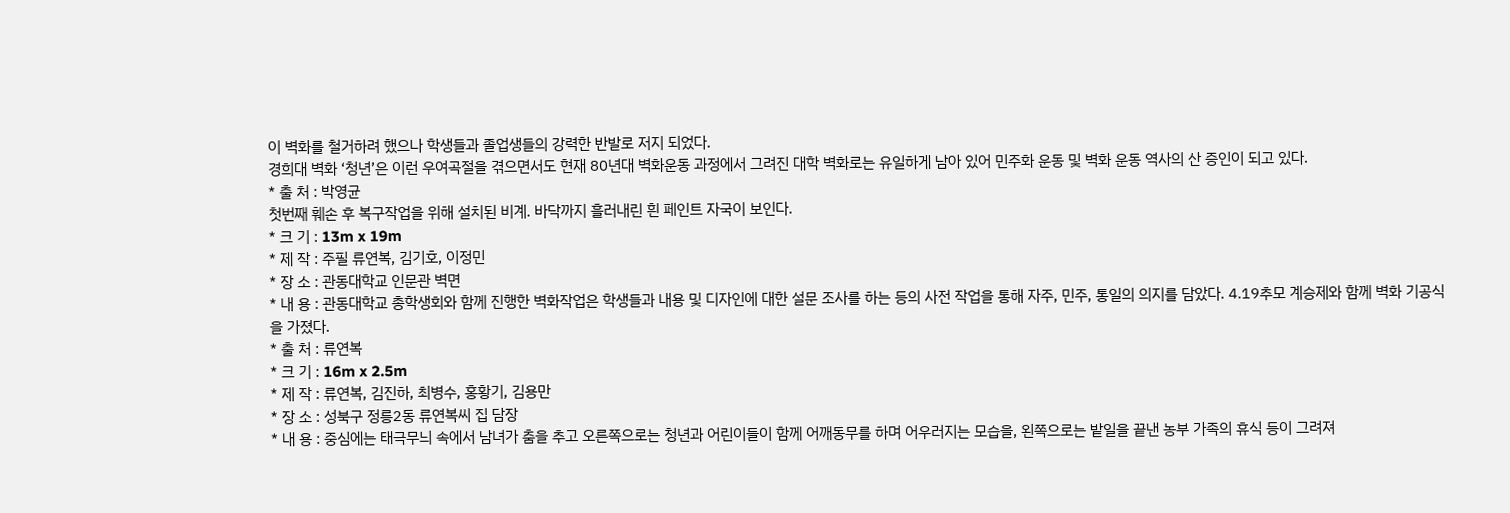이 벽화를 철거하려 했으나 학생들과 졸업생들의 강력한 반발로 저지 되었다.
경희대 벽화 ‘청년’은 이런 우여곡절을 겪으면서도 현재 80년대 벽화운동 과정에서 그려진 대학 벽화로는 유일하게 남아 있어 민주화 운동 및 벽화 운동 역사의 산 증인이 되고 있다.
* 출 처 : 박영균
첫번째 훼손 후 복구작업을 위해 설치된 비계. 바닥까지 흘러내린 흰 페인트 자국이 보인다.
* 크 기 : 13m x 19m
* 제 작 : 주필 류연복, 김기호, 이정민
* 장 소 : 관동대학교 인문관 벽면
* 내 용 : 관동대학교 총학생회와 함께 진행한 벽화작업은 학생들과 내용 및 디자인에 대한 설문 조사를 하는 등의 사전 작업을 통해 자주, 민주, 통일의 의지를 담았다. 4.19추모 계승제와 함께 벽화 기공식을 가졌다.
* 출 처 : 류연복
* 크 기 : 16m x 2.5m
* 제 작 : 류연복, 김진하, 최병수, 홍황기, 김용만
* 장 소 : 성북구 정릉2동 류연복씨 집 담장
* 내 용 : 중심에는 태극무늬 속에서 남녀가 춤을 추고 오른쪽으로는 청년과 어린이들이 함께 어깨동무를 하며 어우러지는 모습을, 왼쪽으로는 밭일을 끝낸 농부 가족의 휴식 등이 그려져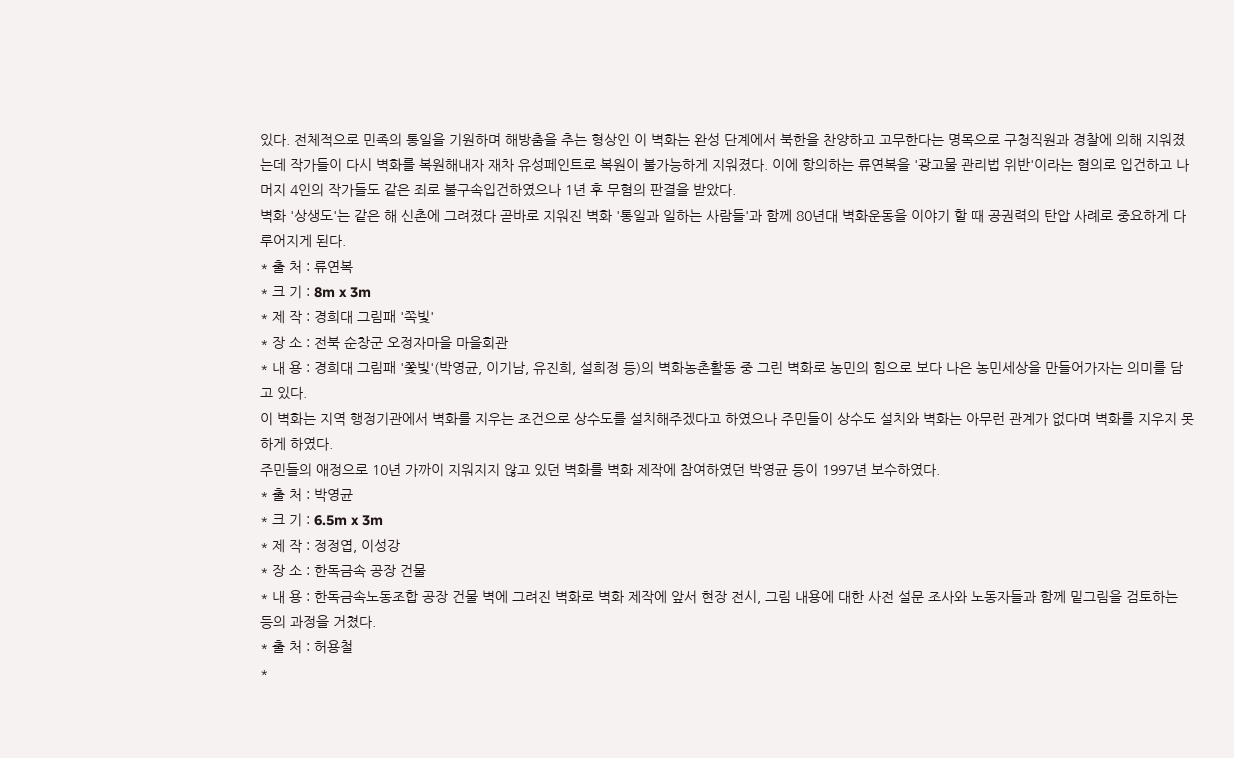있다. 전체적으로 민족의 통일을 기원하며 해방춤을 추는 형상인 이 벽화는 완성 단계에서 북한을 찬양하고 고무한다는 명목으로 구청직원과 경찰에 의해 지워졌는데 작가들이 다시 벽화를 복원해내자 재차 유성페인트로 복원이 불가능하게 지워졌다. 이에 항의하는 류연복을 '광고물 관리법 위반'이라는 혐의로 입건하고 나머지 4인의 작가들도 같은 죄로 불구속입건하였으나 1년 후 무혐의 판결을 받았다.
벽화 '상생도'는 같은 해 신촌에 그려졌다 곧바로 지워진 벽화 '통일과 일하는 사람들'과 함께 80년대 벽화운동을 이야기 할 때 공권력의 탄압 사례로 중요하게 다루어지게 된다.
* 출 처 : 류연복
* 크 기 : 8m x 3m
* 제 작 : 경희대 그림패 '쪽빛'
* 장 소 : 전북 순창군 오정자마을 마을회관
* 내 용 : 경희대 그림패 '쫓빛'(박영균, 이기남, 유진희, 설희정 등)의 벽화농촌활동 중 그린 벽화로 농민의 힘으로 보다 나은 농민세상을 만들어가자는 의미를 담고 있다.
이 벽화는 지역 행정기관에서 벽화를 지우는 조건으로 상수도를 설치해주겠다고 하였으나 주민들이 상수도 설치와 벽화는 아무런 관계가 없다며 벽화를 지우지 못하게 하였다.
주민들의 애정으로 10년 가까이 지워지지 않고 있던 벽화를 벽화 제작에 참여하였던 박영균 등이 1997년 보수하였다.
* 출 처 : 박영균
* 크 기 : 6.5m x 3m
* 제 작 : 정정엽, 이성강
* 장 소 : 한독금속 공장 건물
* 내 용 : 한독금속노동조합 공장 건물 벽에 그려진 벽화로 벽화 제작에 앞서 현장 전시, 그림 내용에 대한 사전 설문 조사와 노동자들과 함께 밑그림을 검토하는 등의 과정을 거쳤다.
* 출 처 : 허용철
*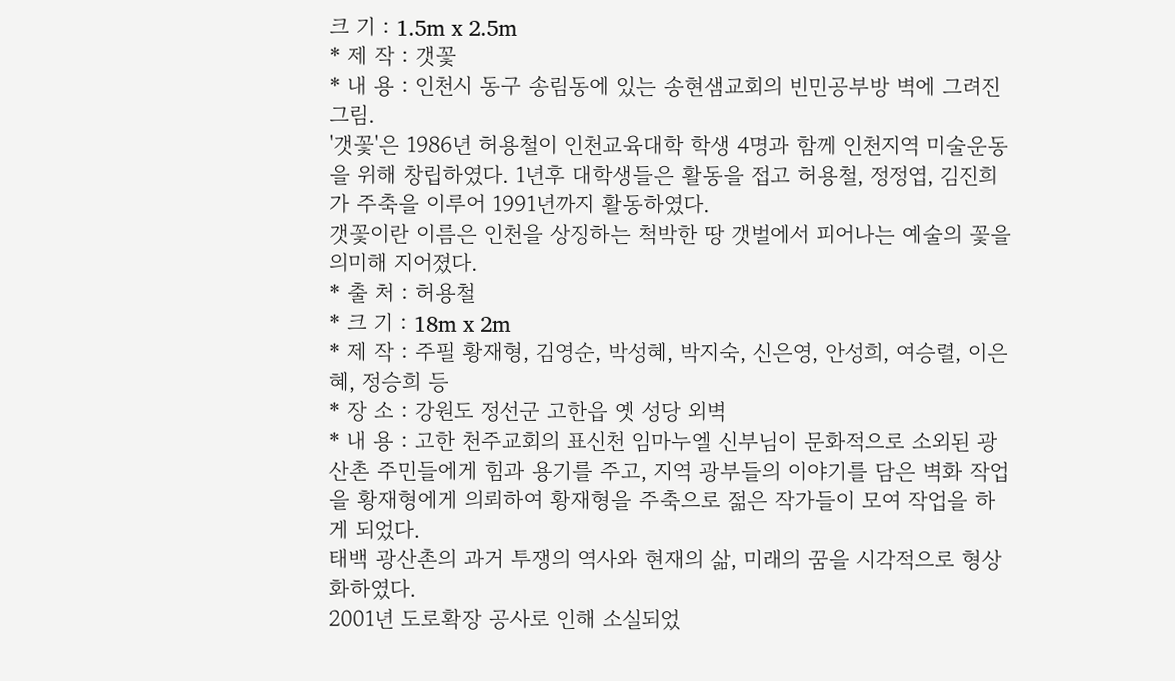크 기 : 1.5m x 2.5m
* 제 작 : 갯꽃
* 내 용 : 인천시 동구 송림동에 있는 송현샘교회의 빈민공부방 벽에 그려진 그림.
'갯꽃'은 1986년 허용철이 인천교육대학 학생 4명과 함께 인천지역 미술운동을 위해 창립하였다. 1년후 대학생들은 활동을 접고 허용철, 정정엽, 김진희가 주축을 이루어 1991년까지 활동하였다.
갯꽃이란 이름은 인천을 상징하는 척박한 땅 갯벌에서 피어나는 예술의 꽃을 의미해 지어졌다.
* 출 처 : 허용철
* 크 기 : 18m x 2m
* 제 작 : 주필 황재형, 김영순, 박성혜, 박지숙, 신은영, 안성희, 여승렬, 이은혜, 정승희 등
* 장 소 : 강원도 정선군 고한읍 옛 성당 외벽
* 내 용 : 고한 천주교회의 표신천 임마누엘 신부님이 문화적으로 소외된 광산촌 주민들에게 힘과 용기를 주고, 지역 광부들의 이야기를 담은 벽화 작업을 황재형에게 의뢰하여 황재형을 주축으로 젊은 작가들이 모여 작업을 하게 되었다.
태백 광산촌의 과거 투쟁의 역사와 현재의 삶, 미래의 꿈을 시각적으로 형상화하였다.
2001년 도로확장 공사로 인해 소실되었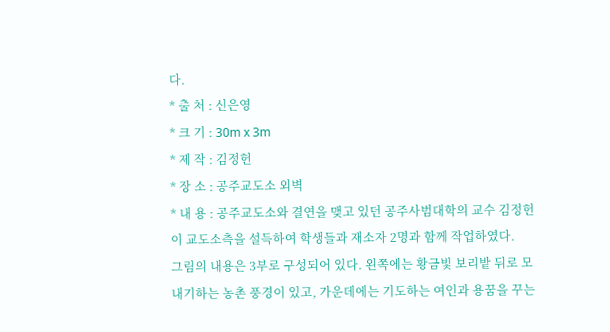다.
* 출 처 : 신은영
* 크 기 : 30m x 3m
* 제 작 : 김정헌
* 장 소 : 공주교도소 외벽
* 내 용 : 공주교도소와 결연을 맺고 있던 공주사범대학의 교수 김정헌이 교도소측을 설득하여 학생들과 재소자 2명과 함께 작업하였다.
그림의 내용은 3부로 구성되어 있다. 왼쪽에는 황금빛 보리밭 뒤로 모내기하는 농촌 풍경이 있고, 가운데에는 기도하는 여인과 용꿈을 꾸는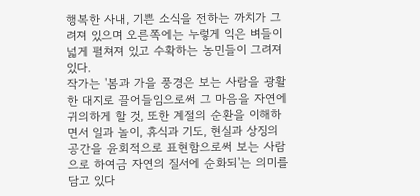행복한 사내, 기쁜 소식을 전하는 까치가 그려져 있으며 오른쪽에는 누렇게 익은 벼들이 넓게 펼쳐져 있고 수확하는 농민들이 그려져 있다.
작가는 '봄과 가을 풍경은 보는 사람을 광활한 대지로 끌어들임으로써 그 마음을 자연에 귀의하게 할 것, 또한 계절의 순환을 이해하면서 일과 놀이, 휴식과 기도, 현실과 상징의 공간을 윤회적으로 표현함으로써 보는 사람으로 하여금 자연의 질서에 순화되'는 의미를 담고 있다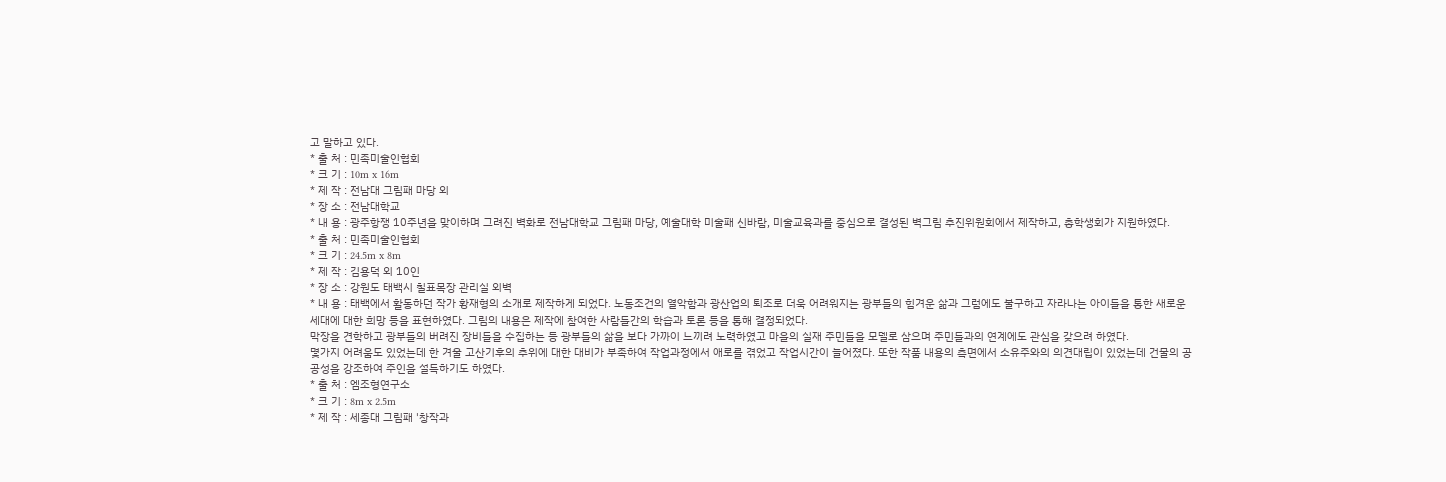고 말하고 있다.
* 출 처 : 민족미술인협회
* 크 기 : 10m x 16m
* 제 작 : 전남대 그림패 마당 외
* 장 소 : 전남대학교
* 내 용 : 광주항쟁 10주년을 맞이하며 그려진 벽화로 전남대학교 그림패 마당, 예술대학 미술패 신바람, 미술교육과를 중심으로 결성된 벽그림 추진위원회에서 제작하고, 총학생회가 지원하였다.
* 출 처 : 민족미술인협회
* 크 기 : 24.5m x 8m
* 제 작 : 김용덕 외 10인
* 장 소 : 강원도 태백시 칠표목장 관리실 외벽
* 내 용 : 태백에서 활동하던 작가 황재형의 소개로 제작하게 되었다. 노동조건의 열악함과 광산업의 퇴조로 더욱 어려워지는 광부들의 힘겨운 삶과 그럼에도 불구하고 자라나는 아이들을 통한 새로운 세대에 대한 희망 등을 표현하였다. 그림의 내용은 제작에 참여한 사람들간의 학습과 토론 등을 통해 결정되었다.
막장을 견학하고 광부들의 버려진 장비들을 수집하는 등 광부들의 삶을 보다 가까이 느끼려 노력하였고 마을의 실재 주민들을 모델로 삼으며 주민들과의 연계에도 관심을 갖으려 하였다.
몇가지 어려움도 있었는데 한 겨울 고산기후의 추위에 대한 대비가 부족하여 작업과정에서 애로를 겪었고 작업시간이 늘어졌다. 또한 작품 내용의 측면에서 소유주와의 의견대립이 있었는데 건물의 공공성을 강조하여 주인을 설득하기도 하였다.
* 출 처 : 엠조형연구소
* 크 기 : 8m x 2.5m
* 제 작 : 세종대 그림패 '창작과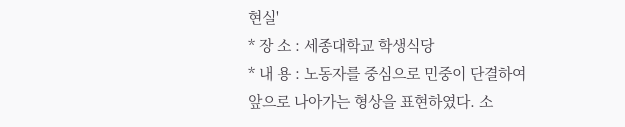현실'
* 장 소 : 세종대학교 학생식당
* 내 용 : 노동자를 중심으로 민중이 단결하여 앞으로 나아가는 형상을 표현하였다. 소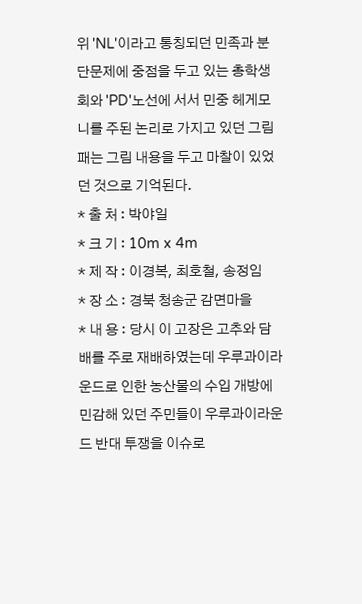위 'NL'이라고 통칭되던 민족과 분단문제에 중점을 두고 있는 총학생회와 'PD'노선에 서서 민중 헤게모니를 주된 논리로 가지고 있던 그림패는 그림 내용을 두고 마찰이 있었던 것으로 기억된다.
* 출 처 : 박야일
* 크 기 : 10m x 4m
* 제 작 : 이경복, 최호철, 송정임
* 장 소 : 경북 청송군 감면마을
* 내 용 : 당시 이 고장은 고추와 담배를 주로 재배하였는데 우루과이라운드로 인한 농산물의 수입 개방에 민감해 있던 주민들이 우루과이라운드 반대 투쟁을 이슈로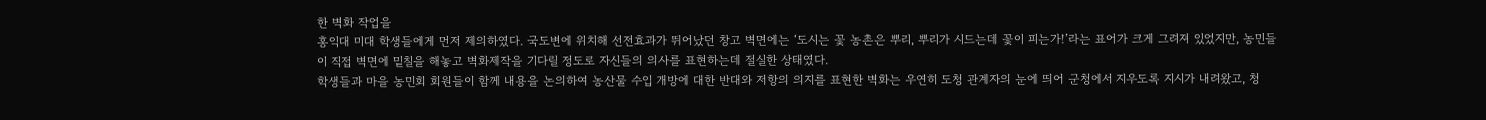한 벽화 작업을
홍익대 미대 학생들에게 먼저 제의하였다. 국도변에 위치해 선전효과가 뛰어났던 창고 벽면에는 ‘도시는 꽃 농촌은 뿌리, 뿌리가 시드는데 꽃이 피는가!’라는 표어가 크게 그려져 있었지만, 농민들이 직접 벽면에 밑칠을 해놓고 벽화제작을 기다릴 정도로 자신들의 의사를 표현하는데 절실한 상태였다.
학생들과 마을 농민회 회원들이 함께 내용을 논의하여 농산물 수입 개방에 대한 반대와 저항의 의지를 표현한 벽화는 우연히 도청 관계자의 눈에 띄어 군청에서 지우도록 지시가 내려왔고, 청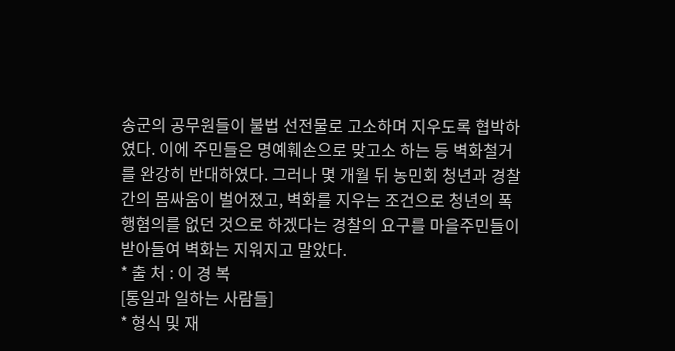송군의 공무원들이 불법 선전물로 고소하며 지우도록 협박하였다. 이에 주민들은 명예훼손으로 맞고소 하는 등 벽화철거를 완강히 반대하였다. 그러나 몇 개월 뒤 농민회 청년과 경찰 간의 몸싸움이 벌어졌고, 벽화를 지우는 조건으로 청년의 폭행혐의를 없던 것으로 하겠다는 경찰의 요구를 마을주민들이 받아들여 벽화는 지워지고 말았다.
* 출 처 : 이 경 복
[통일과 일하는 사람들]
* 형식 및 재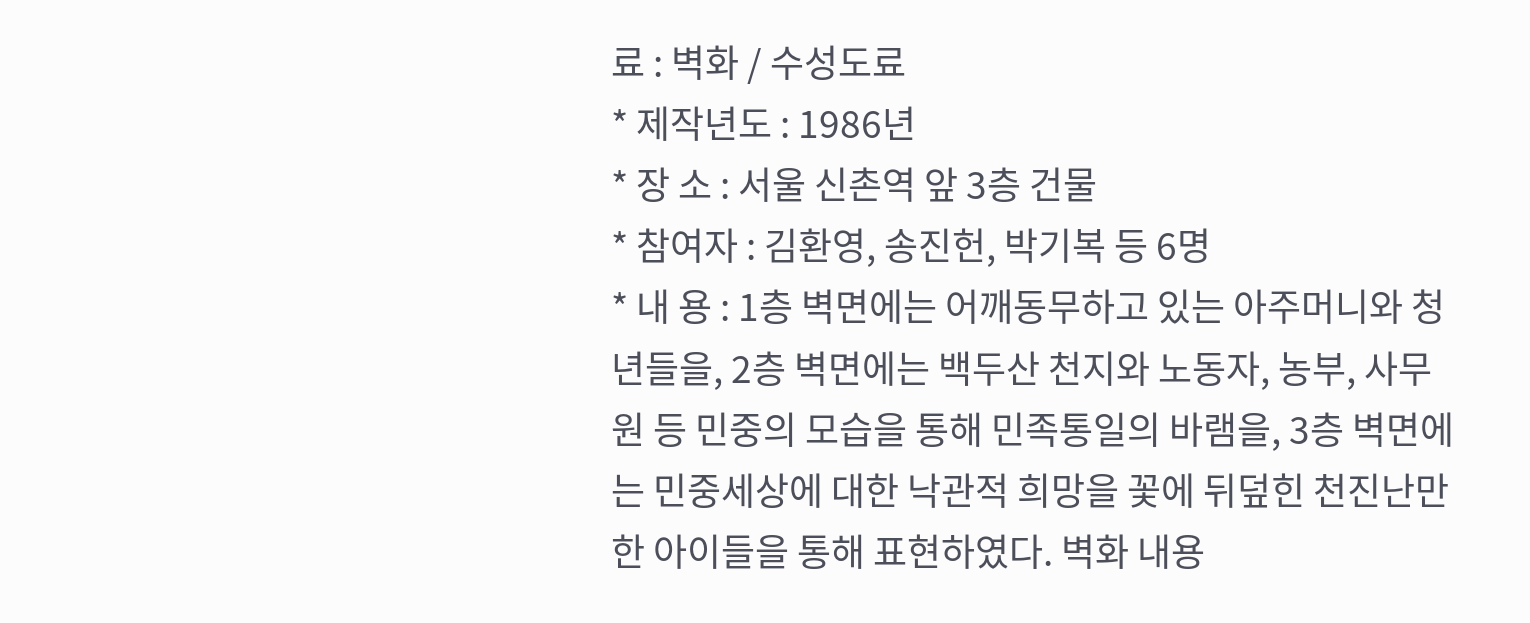료 : 벽화 / 수성도료
* 제작년도 : 1986년
* 장 소 : 서울 신촌역 앞 3층 건물
* 참여자 : 김환영, 송진헌, 박기복 등 6명
* 내 용 : 1층 벽면에는 어깨동무하고 있는 아주머니와 청년들을, 2층 벽면에는 백두산 천지와 노동자, 농부, 사무원 등 민중의 모습을 통해 민족통일의 바램을, 3층 벽면에는 민중세상에 대한 낙관적 희망을 꽃에 뒤덮힌 천진난만한 아이들을 통해 표현하였다. 벽화 내용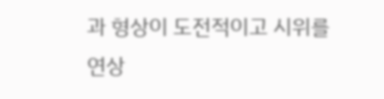과 형상이 도전적이고 시위를 연상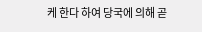케 한다 하여 당국에 의해 곧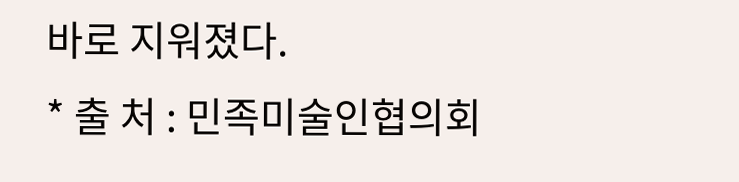바로 지워졌다.
* 출 처 : 민족미술인협의회